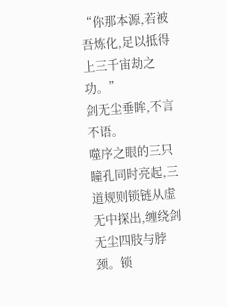“你那本源,若被吾炼化,足以抵得上三千宙劫之功。”
剑无尘垂眸,不言不语。
噬序之眼的三只瞳孔同时亮起,三道规则锁链从虚无中探出,缠绕剑无尘四肢与脖颈。锁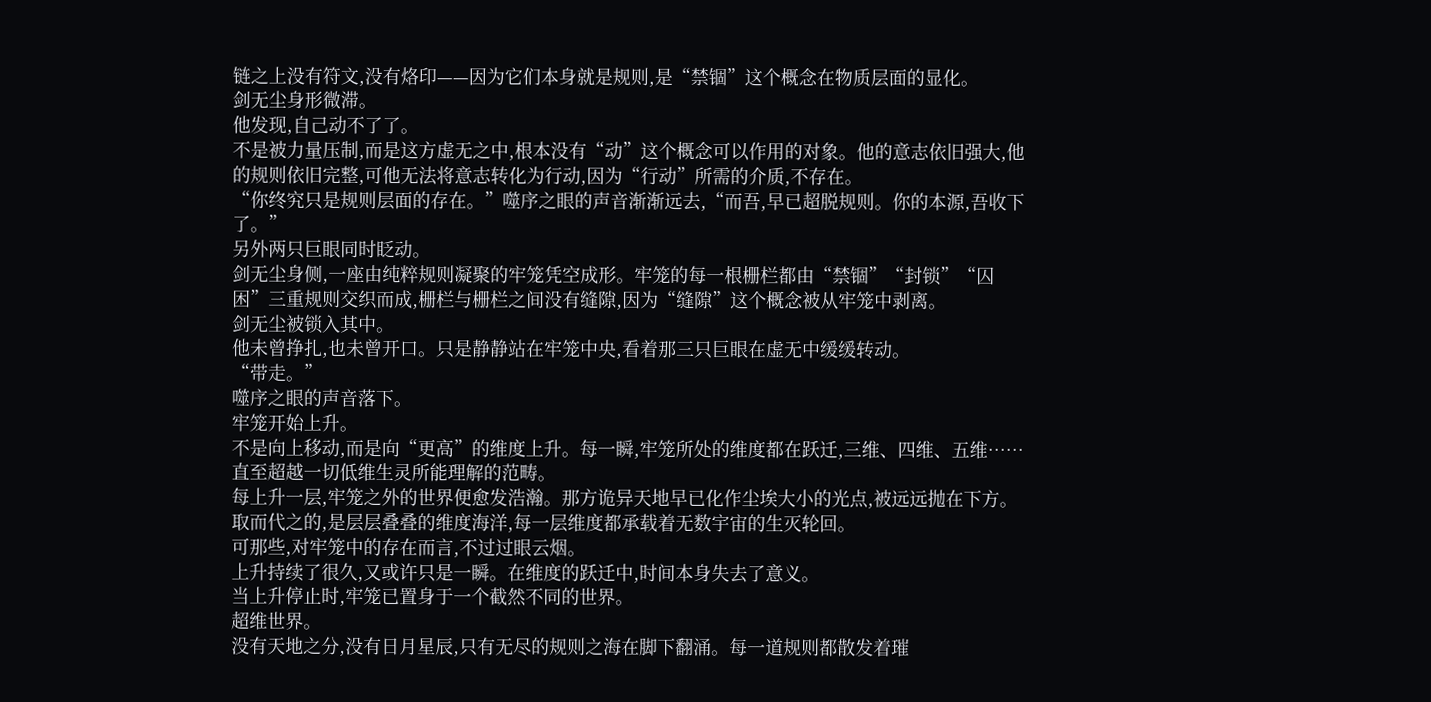链之上没有符文,没有烙印——因为它们本身就是规则,是“禁锢”这个概念在物质层面的显化。
剑无尘身形微滞。
他发现,自己动不了了。
不是被力量压制,而是这方虚无之中,根本没有“动”这个概念可以作用的对象。他的意志依旧强大,他的规则依旧完整,可他无法将意志转化为行动,因为“行动”所需的介质,不存在。
“你终究只是规则层面的存在。”噬序之眼的声音渐渐远去,“而吾,早已超脱规则。你的本源,吾收下了。”
另外两只巨眼同时眨动。
剑无尘身侧,一座由纯粹规则凝聚的牢笼凭空成形。牢笼的每一根栅栏都由“禁锢”“封锁”“囚困”三重规则交织而成,栅栏与栅栏之间没有缝隙,因为“缝隙”这个概念被从牢笼中剥离。
剑无尘被锁入其中。
他未曾挣扎,也未曾开口。只是静静站在牢笼中央,看着那三只巨眼在虚无中缓缓转动。
“带走。”
噬序之眼的声音落下。
牢笼开始上升。
不是向上移动,而是向“更高”的维度上升。每一瞬,牢笼所处的维度都在跃迁,三维、四维、五维……直至超越一切低维生灵所能理解的范畴。
每上升一层,牢笼之外的世界便愈发浩瀚。那方诡异天地早已化作尘埃大小的光点,被远远抛在下方。取而代之的,是层层叠叠的维度海洋,每一层维度都承载着无数宇宙的生灭轮回。
可那些,对牢笼中的存在而言,不过过眼云烟。
上升持续了很久,又或许只是一瞬。在维度的跃迁中,时间本身失去了意义。
当上升停止时,牢笼已置身于一个截然不同的世界。
超维世界。
没有天地之分,没有日月星辰,只有无尽的规则之海在脚下翻涌。每一道规则都散发着璀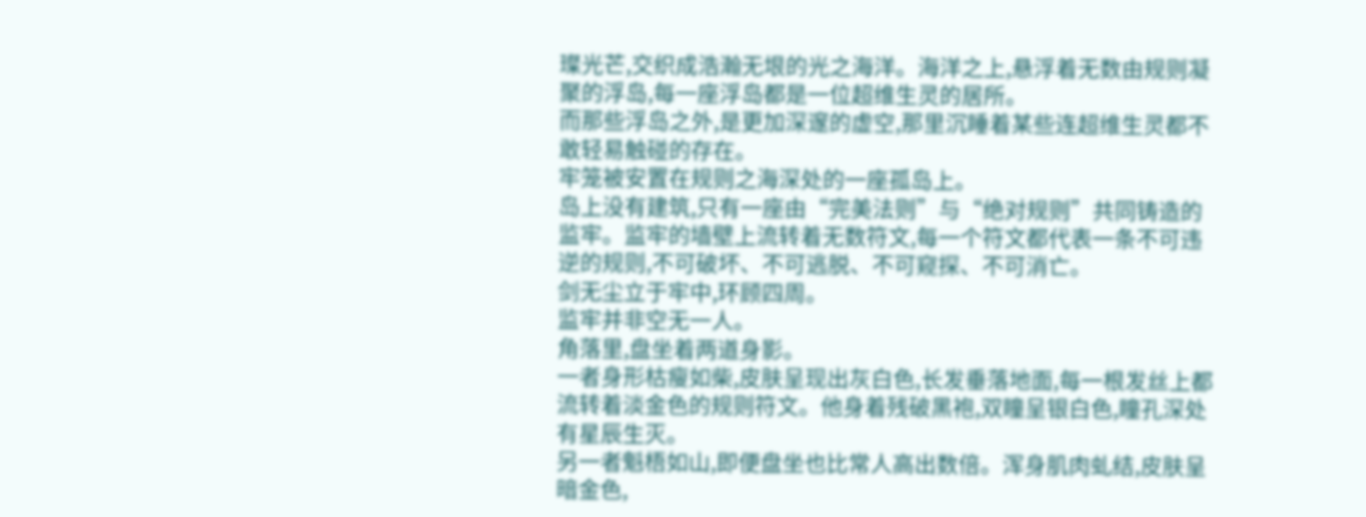璨光芒,交织成浩瀚无垠的光之海洋。海洋之上,悬浮着无数由规则凝聚的浮岛,每一座浮岛都是一位超维生灵的居所。
而那些浮岛之外,是更加深邃的虚空,那里沉睡着某些连超维生灵都不敢轻易触碰的存在。
牢笼被安置在规则之海深处的一座孤岛上。
岛上没有建筑,只有一座由“完美法则”与“绝对规则”共同铸造的监牢。监牢的墙壁上流转着无数符文,每一个符文都代表一条不可违逆的规则,不可破坏、不可逃脱、不可窥探、不可消亡。
剑无尘立于牢中,环顾四周。
监牢并非空无一人。
角落里,盘坐着两道身影。
一者身形枯瘦如柴,皮肤呈现出灰白色,长发垂落地面,每一根发丝上都流转着淡金色的规则符文。他身着残破黑袍,双瞳呈银白色,瞳孔深处有星辰生灭。
另一者魁梧如山,即便盘坐也比常人高出数倍。浑身肌肉虬结,皮肤呈暗金色,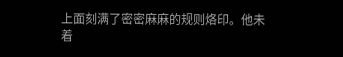上面刻满了密密麻麻的规则烙印。他未着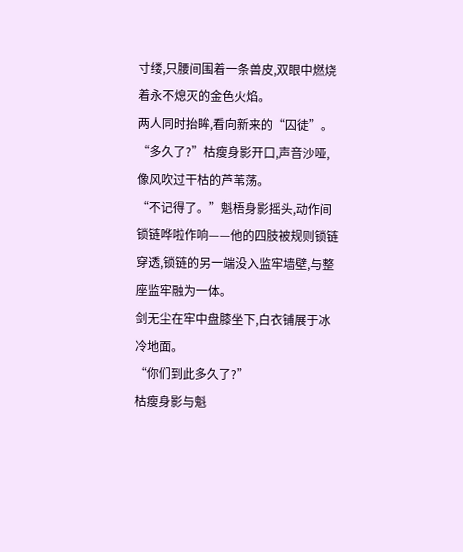寸缕,只腰间围着一条兽皮,双眼中燃烧着永不熄灭的金色火焰。
两人同时抬眸,看向新来的“囚徒”。
“多久了?”枯瘦身影开口,声音沙哑,像风吹过干枯的芦苇荡。
“不记得了。”魁梧身影摇头,动作间锁链哗啦作响——他的四肢被规则锁链穿透,锁链的另一端没入监牢墙壁,与整座监牢融为一体。
剑无尘在牢中盘膝坐下,白衣铺展于冰冷地面。
“你们到此多久了?”
枯瘦身影与魁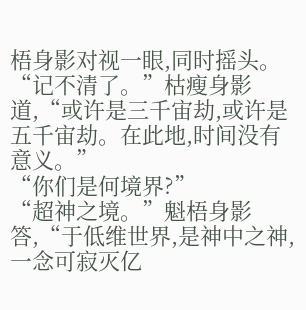梧身影对视一眼,同时摇头。
“记不清了。”枯瘦身影道,“或许是三千宙劫,或许是五千宙劫。在此地,时间没有意义。”
“你们是何境界?”
“超神之境。”魁梧身影答,“于低维世界,是神中之神,一念可寂灭亿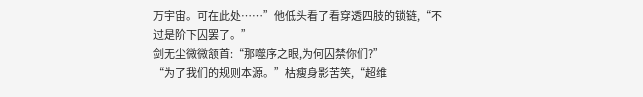万宇宙。可在此处……”他低头看了看穿透四肢的锁链,“不过是阶下囚罢了。”
剑无尘微微颔首:“那噬序之眼,为何囚禁你们?”
“为了我们的规则本源。”枯瘦身影苦笑,“超维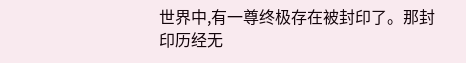世界中,有一尊终极存在被封印了。那封印历经无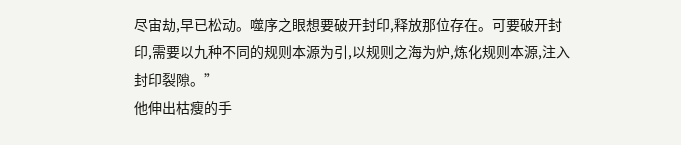尽宙劫,早已松动。噬序之眼想要破开封印,释放那位存在。可要破开封印,需要以九种不同的规则本源为引,以规则之海为炉,炼化规则本源,注入封印裂隙。”
他伸出枯瘦的手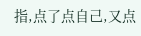指,点了点自己,又点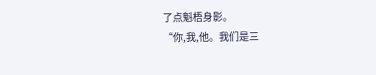了点魁梧身影。
“你,我,他。我们是三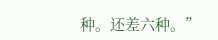种。还差六种。”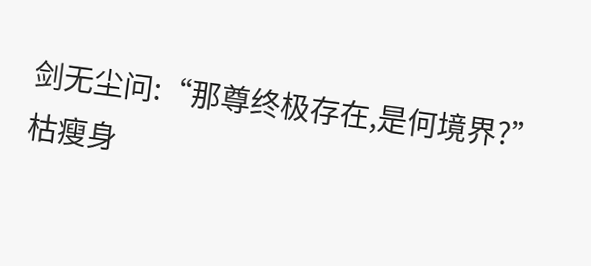剑无尘问:“那尊终极存在,是何境界?”
枯瘦身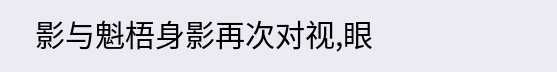影与魁梧身影再次对视,眼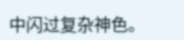中闪过复杂神色。